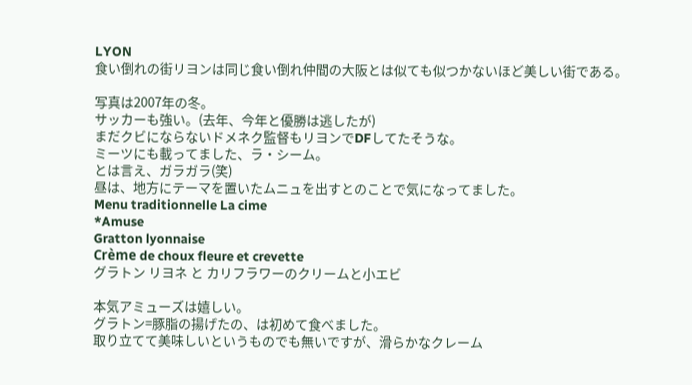LYON
食い倒れの街リヨンは同じ食い倒れ仲間の大阪とは似ても似つかないほど美しい街である。

写真は2007年の冬。
サッカーも強い。(去年、今年と優勝は逃したが)
まだクビにならないドメネク監督もリヨンでDFしてたそうな。
ミーツにも載ってました、ラ・シーム。
とは言え、ガラガラ(笑)
昼は、地方にテーマを置いたムニュを出すとのことで気になってました。
Menu traditionnelle La cime
*Amuse
Gratton lyonnaise
Crème de choux fleure et crevette
グラトン リヨネ と カリフラワーのクリームと小エビ

本気アミューズは嬉しい。
グラトン=豚脂の揚げたの、は初めて食べました。
取り立てて美味しいというものでも無いですが、滑らかなクレーム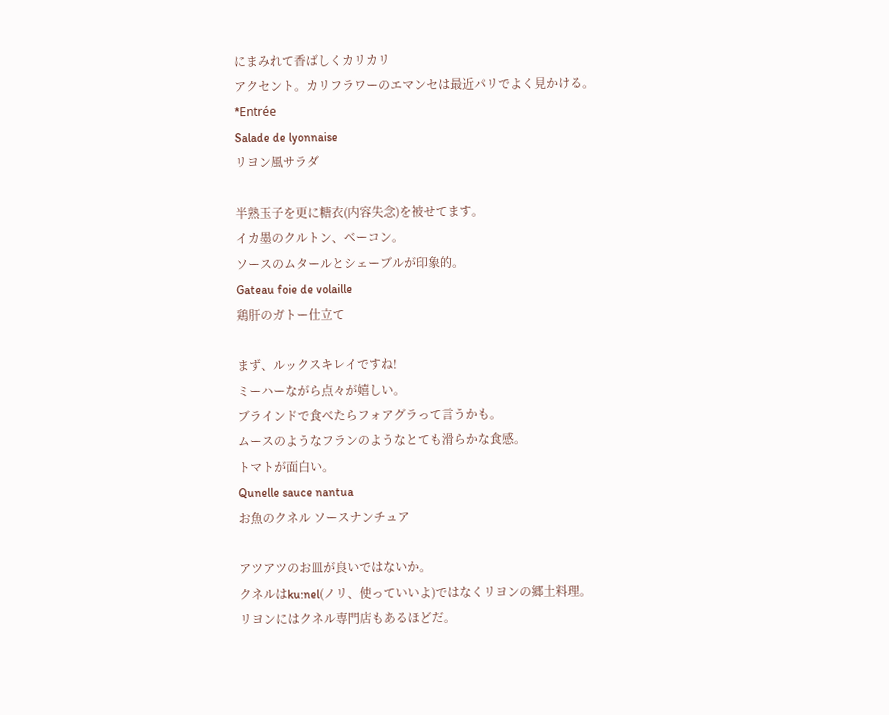にまみれて香ばしくカリカリ
アクセント。カリフラワーのエマンセは最近パリでよく見かける。
*Entrée
Salade de lyonnaise
リヨン風サラダ

半熟玉子を更に糖衣(内容失念)を被せてます。
イカ墨のクルトン、ベーコン。
ソースのムタールとシェーブルが印象的。
Gateau foie de volaille
鶏肝のガトー仕立て

まず、ルックスキレイですね!
ミーハーながら点々が嬉しい。
ブラインドで食べたらフォアグラって言うかも。
ムースのようなフランのようなとても滑らかな食感。
トマトが面白い。
Qunelle sauce nantua
お魚のクネル ソースナンチュア

アツアツのお皿が良いではないか。
クネルはku:nel(ノリ、使っていいよ)ではなくリヨンの郷土料理。
リヨンにはクネル専門店もあるほどだ。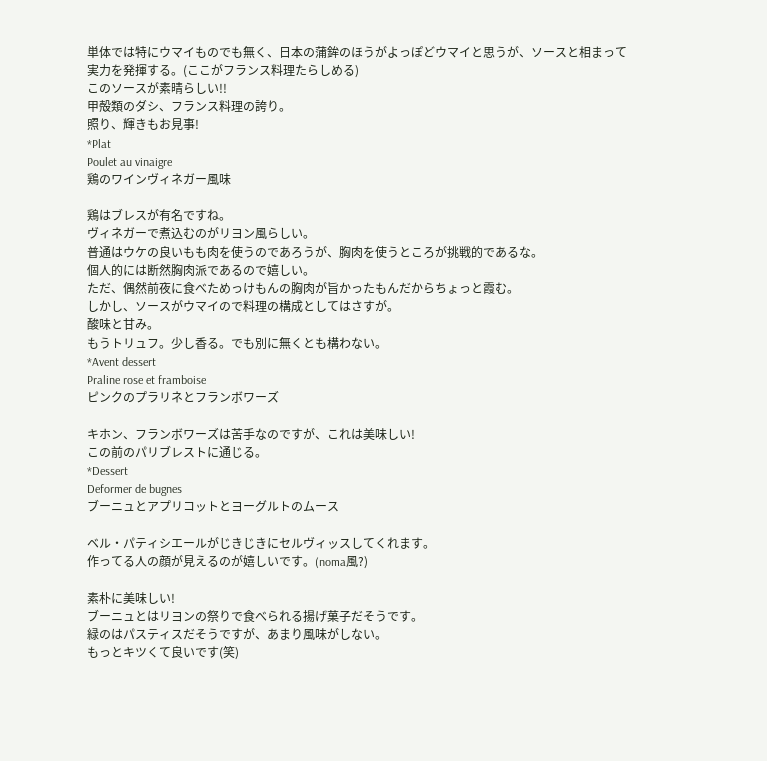単体では特にウマイものでも無く、日本の蒲鉾のほうがよっぽどウマイと思うが、ソースと相まって
実力を発揮する。(ここがフランス料理たらしめる)
このソースが素晴らしい!!
甲殻類のダシ、フランス料理の誇り。
照り、輝きもお見事!
*Plat
Poulet au vinaigre
鶏のワインヴィネガー風味

鶏はブレスが有名ですね。
ヴィネガーで煮込むのがリヨン風らしい。
普通はウケの良いもも肉を使うのであろうが、胸肉を使うところが挑戦的であるな。
個人的には断然胸肉派であるので嬉しい。
ただ、偶然前夜に食べためっけもんの胸肉が旨かったもんだからちょっと霞む。
しかし、ソースがウマイので料理の構成としてはさすが。
酸味と甘み。
もうトリュフ。少し香る。でも別に無くとも構わない。
*Avent dessert
Praline rose et framboise
ピンクのプラリネとフランボワーズ

キホン、フランボワーズは苦手なのですが、これは美味しい!
この前のパリブレストに通じる。
*Dessert
Deformer de bugnes
ブーニュとアプリコットとヨーグルトのムース

ベル・パティシエールがじきじきにセルヴィッスしてくれます。
作ってる人の顔が見えるのが嬉しいです。(noma風?)

素朴に美味しい!
ブーニュとはリヨンの祭りで食べられる揚げ菓子だそうです。
緑のはパスティスだそうですが、あまり風味がしない。
もっとキツくて良いです(笑)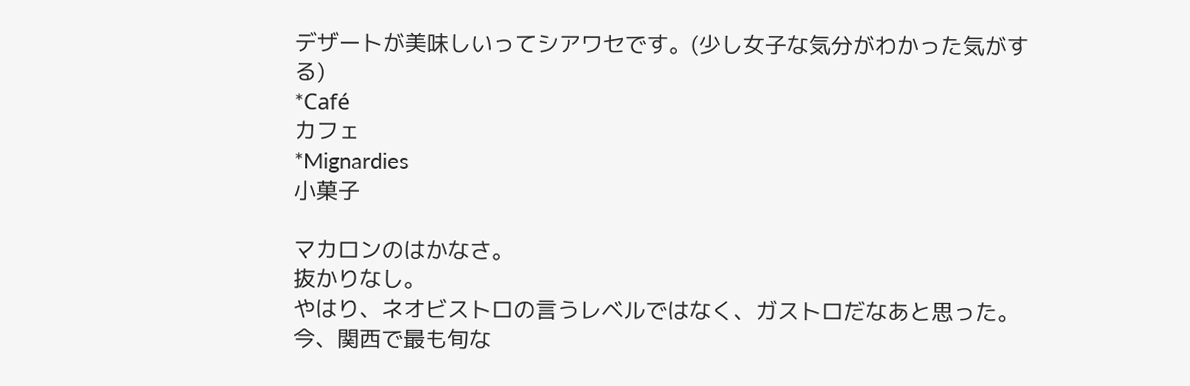デザートが美味しいってシアワセです。(少し女子な気分がわかった気がする)
*Café
カフェ
*Mignardies
小菓子

マカロンのはかなさ。
抜かりなし。
やはり、ネオビストロの言うレベルではなく、ガストロだなあと思った。
今、関西で最も旬な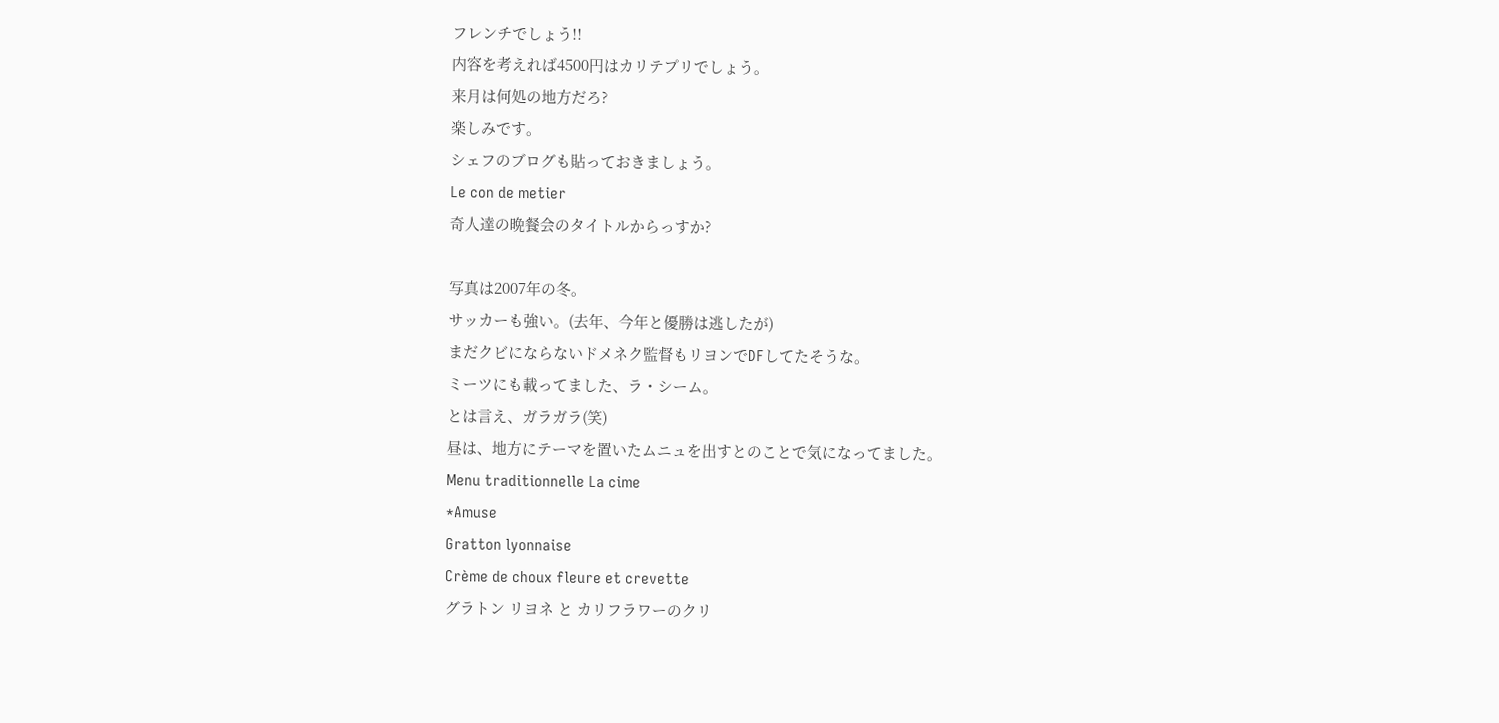フレンチでしょう!!
内容を考えれば4500円はカリテプリでしょう。
来月は何処の地方だろ?
楽しみです。
シェフのブログも貼っておきましょう。
Le con de metier
奇人達の晩餐会のタイトルからっすか?

写真は2007年の冬。
サッカーも強い。(去年、今年と優勝は逃したが)
まだクビにならないドメネク監督もリヨンでDFしてたそうな。
ミーツにも載ってました、ラ・シーム。
とは言え、ガラガラ(笑)
昼は、地方にテーマを置いたムニュを出すとのことで気になってました。
Menu traditionnelle La cime
*Amuse
Gratton lyonnaise
Crème de choux fleure et crevette
グラトン リヨネ と カリフラワーのクリ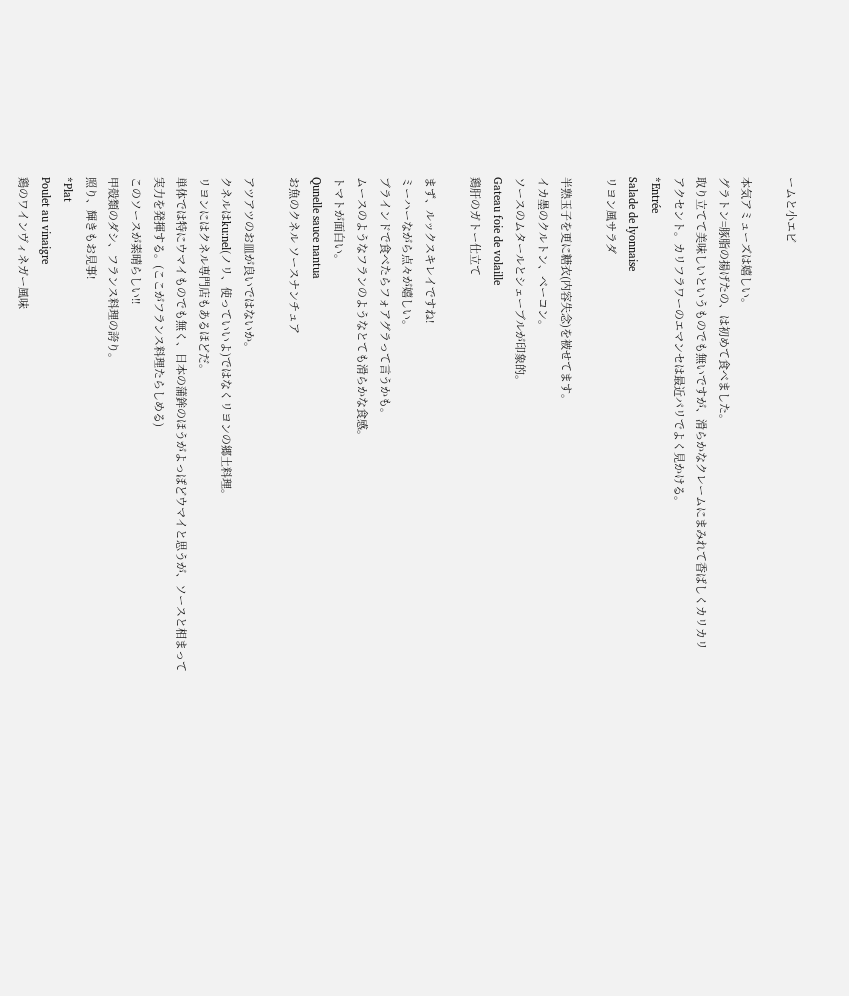ームと小エビ

本気アミューズは嬉しい。
グラトン=豚脂の揚げたの、は初めて食べました。
取り立てて美味しいというものでも無いですが、滑らかなクレームにまみれて香ばしくカリカリ
アクセント。カリフラワーのエマンセは最近パリでよく見かける。
*Entrée
Salade de lyonnaise
リヨン風サラダ

半熟玉子を更に糖衣(内容失念)を被せてます。
イカ墨のクルトン、ベーコン。
ソースのムタールとシェーブルが印象的。
Gateau foie de volaille
鶏肝のガトー仕立て

まず、ルックスキレイですね!
ミーハーながら点々が嬉しい。
ブラインドで食べたらフォアグラって言うかも。
ムースのようなフランのようなとても滑らかな食感。
トマトが面白い。
Qunelle sauce nantua
お魚のクネル ソースナンチュア

アツアツのお皿が良いではないか。
クネルはku:nel(ノリ、使っていいよ)ではなくリヨンの郷土料理。
リヨンにはクネル専門店もあるほどだ。
単体では特にウマイものでも無く、日本の蒲鉾のほうがよっぽどウマイと思うが、ソースと相まって
実力を発揮する。(ここがフランス料理たらしめる)
このソースが素晴らしい!!
甲殻類のダシ、フランス料理の誇り。
照り、輝きもお見事!
*Plat
Poulet au vinaigre
鶏のワインヴィネガー風味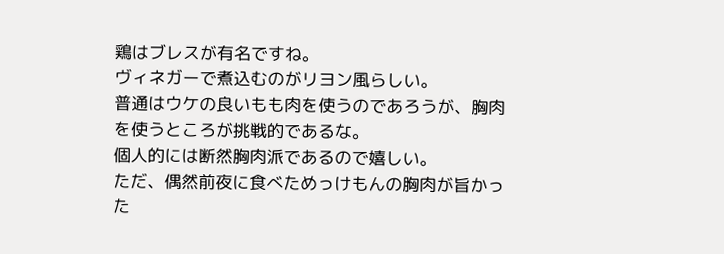鶏はブレスが有名ですね。
ヴィネガーで煮込むのがリヨン風らしい。
普通はウケの良いもも肉を使うのであろうが、胸肉を使うところが挑戦的であるな。
個人的には断然胸肉派であるので嬉しい。
ただ、偶然前夜に食べためっけもんの胸肉が旨かった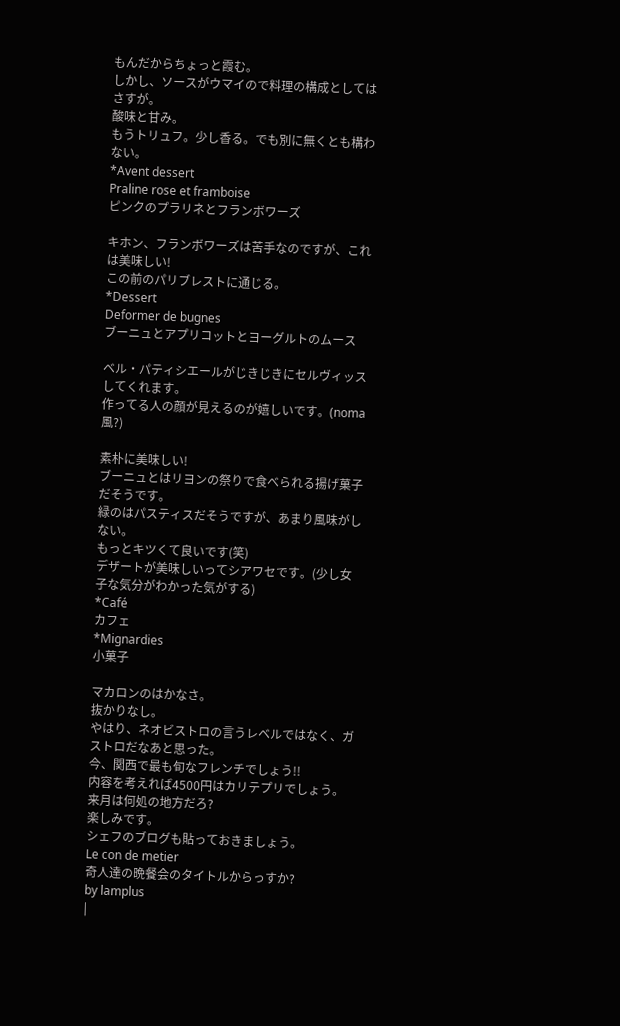もんだからちょっと霞む。
しかし、ソースがウマイので料理の構成としてはさすが。
酸味と甘み。
もうトリュフ。少し香る。でも別に無くとも構わない。
*Avent dessert
Praline rose et framboise
ピンクのプラリネとフランボワーズ

キホン、フランボワーズは苦手なのですが、これは美味しい!
この前のパリブレストに通じる。
*Dessert
Deformer de bugnes
ブーニュとアプリコットとヨーグルトのムース

ベル・パティシエールがじきじきにセルヴィッスしてくれます。
作ってる人の顔が見えるのが嬉しいです。(noma風?)

素朴に美味しい!
ブーニュとはリヨンの祭りで食べられる揚げ菓子だそうです。
緑のはパスティスだそうですが、あまり風味がしない。
もっとキツくて良いです(笑)
デザートが美味しいってシアワセです。(少し女子な気分がわかった気がする)
*Café
カフェ
*Mignardies
小菓子

マカロンのはかなさ。
抜かりなし。
やはり、ネオビストロの言うレベルではなく、ガストロだなあと思った。
今、関西で最も旬なフレンチでしょう!!
内容を考えれば4500円はカリテプリでしょう。
来月は何処の地方だろ?
楽しみです。
シェフのブログも貼っておきましょう。
Le con de metier
奇人達の晩餐会のタイトルからっすか?
by lamplus
|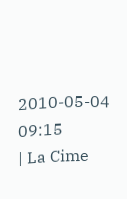2010-05-04 09:15
| La Cime